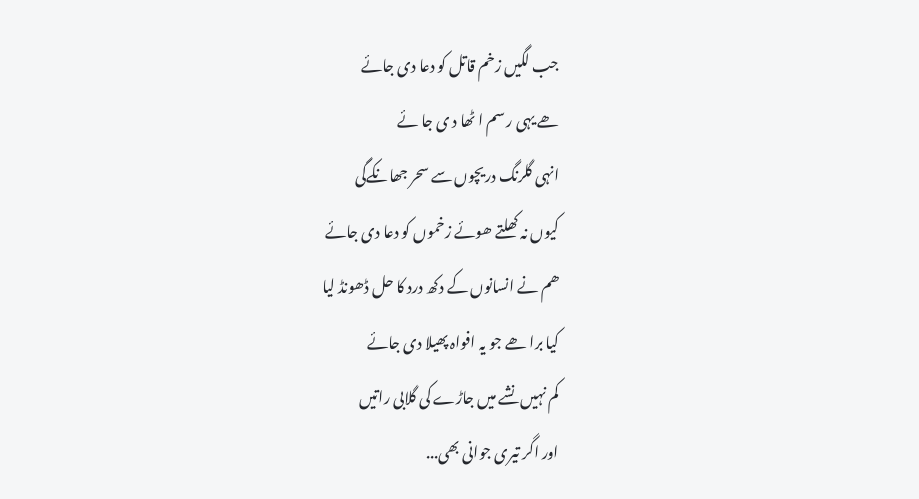جب لگیں زخم قاتل کو دعا دی جائے
ھے یہی ر سم ا ٹھا د ی جا ئے
انہی گلرنگ دریچوں سے سحر جھانکےگی
کیوں نہ کھلتے ھوئے زخموں کو دعا دی جائے
ھم نے انسانوں کے دکھ درد کا حل ڈھونڈ لیا
کیا برا ھے جو یہ افواہ پھیلا دی جائے
کم نہیں نشے میں جاڑے کی گلابی راتیں
اور اگر تیری جوانی بھی...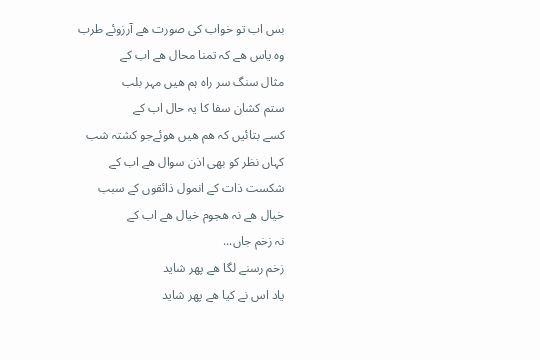بس اب تو خواب کی صورت ھے آرزوئے طرب
وہ یاس ھے کہ تمنا محال ھے اب کے
مثال سنگ سر راہ ہم ھیں مہر بلب
ستم کشان سفا کا یہ حال اب کے
کسے بتائیں کہ ھم ھیں ھوئےجو کشتہ شب
کہاں نظر کو بھی اذن سوال ھے اب کے
شکست ذات کے انمول ذائقوں کے سبب
خیال ھے نہ ھجوم خیال ھے اب کے
نہ زخم جاں...
زخم رسنے لگا ھے پھر شاید
یاد اس نے کیا ھے پھر شاید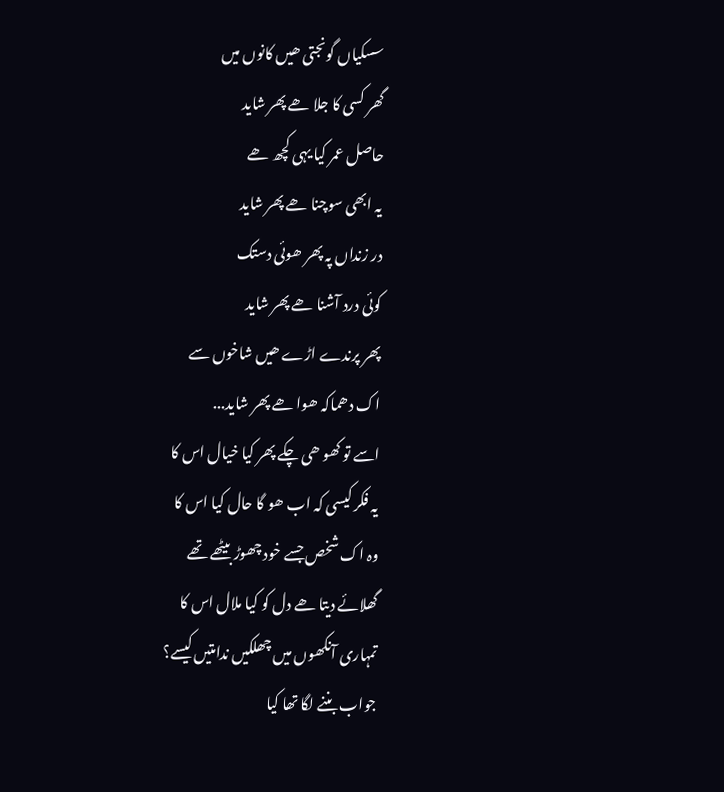سسکیاں گونجتی ھیں کانوں میں
گھر کسی کا جلا ھے پھر شاید
حاصل عمر کیا یہی کچھ ھے
یہ ابھی سوچنا ھے پھر شاید
در زنداں پہ پھر ھوئی دستک
کوئی درد آشنا ھے پھر شاید
پھر پرندے اڑے ھیں شاخوں سے
اک دھماکہ ھوا ھے پھر شاید...
اسے تو کھو ھی چکے پھر کیا خیال اس کا
یہ فکر کیسی کہ اب ھو گا حال کیا اس کا
وہ اک شخص جسے خود چھوڑ بیٹھے تھے
گھلائے دیتا ھے دل کو کیا ملال اس کا
تمہاری آنکھوں میں چھلکیں ندامتیں کیسے؟
جواب بننے لگا تھا کیا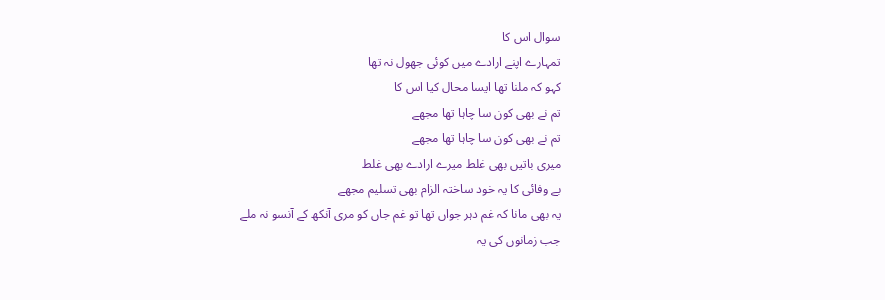سوال اس کا
تمہارے اپنے ارادے میں کوئی جھول نہ تھا
کہو کہ ملنا تھا ایسا محال کیا اس کا
تم نے بھی کون سا چاہا تھا مجھے
تم نے بھی کون سا چاہا تھا مجھے
میری باتیں بھی غلط میرے ارادے بھی غلط
بے وفائی کا یہ خود ساختہ الزام بھی تسلیم مجھے
یہ بھی مانا کہ غم دہر جواں تھا تو غم جاں کو مری آنکھ کے آنسو نہ ملے
جب زمانوں کی یہ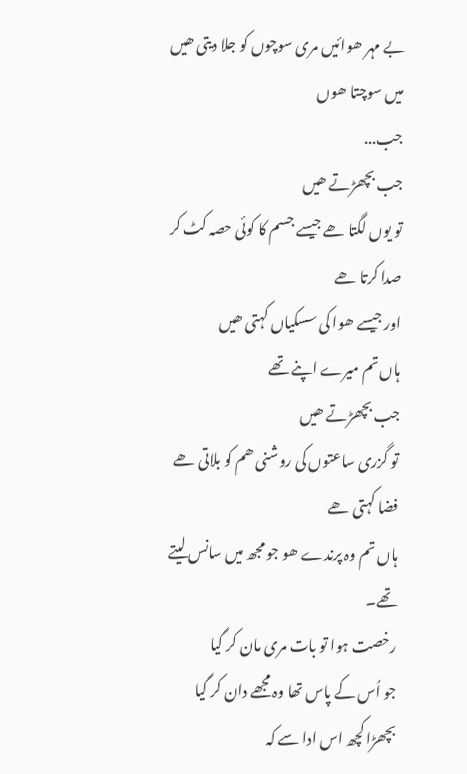بے مہر ھوائیں مری سوچوں کو جلا دیتی ھیں
میں سوچتا ھوں
جب...
جب بچھڑتے ھیں
تو یوں لگتا ھے جیسے جسم کا کوئی حصہ کٹ کر
صدا کرتا ھے
اور جیسے ھوا کی سسکیاں کہتی ھیں
ہاں تم میرے اپنے تھے
جب بچھڑتے ھیں
تو گزری ساعتوں کی روشنی ھم کو بلاتی ھے
فضا کہتی ھے
ہاں تم وہ پرندے ھو جو مجھ میں سانس لیتے تھے۔
رخصت ہوا تو بات مری مان کر گیا
جو اُس کے پاس تھا وہ مجھے دان کر گیا
بچھڑا کچھ اس ادا سے کہ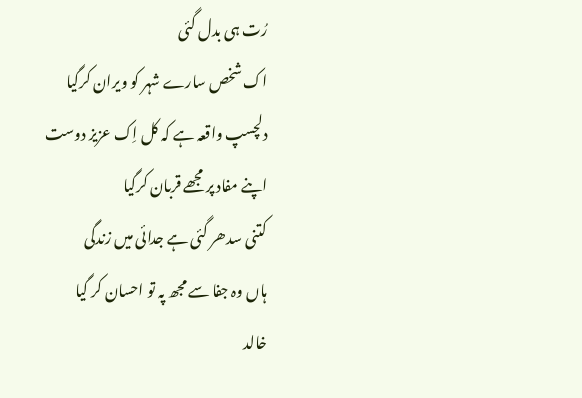رُت ہی بدل گئی
اک شخص سارے شہر کو ویران کرگیا
دلچسپ واقعہ ہے کہ کل اِک عزیز دوست
اپنے مفاد پر مجھے قربان کرگیا
کتنی سدھر گئی ہے جدائی میں زندگی
ہاں وہ جفا سے مجھ پہ تو احسان کر گیا
خالد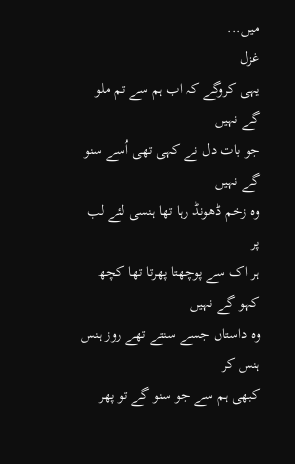میں...
غزل
یہی کروگے کہ اب ہم سے تم ملو گے نہیں
جو بات دل نے کہی تھی اُسے سنو گے نہیں
وہ زخم ڈھونڈ رہا تھا ہنسی لئے لب پر
ہر اک سے پوچھتا پھرتا تھا کچھ کہو گے نہیں
وہ داستاں جسے سنتے تھے روز ہنس ہنس کر
کبھی ہم سے جو سنو گے تو پھر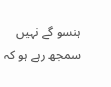ہنسو گے نہیں
سمجھ رہے ہو کہ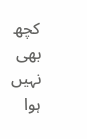کچھ بھی نہیں ہوا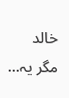خالد
مگر یہ...